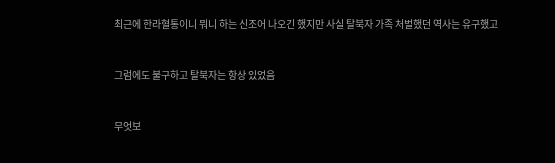최근에 한라혈통이니 뭐니 하는 신조어 나오긴 했지만 사실 탈북자 가족 처벌했던 역사는 유구했고


그럼에도 불구하고 탈북자는 항상 있었음


무엇보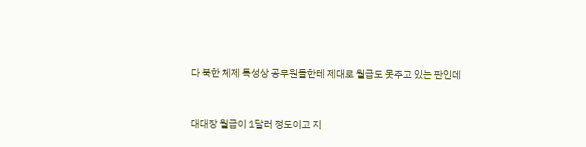다 북한 체제 특성상 공무원들한테 제대로 월급도 못주고 있는 판인데


대대장 월급이 1달러 정도이고 지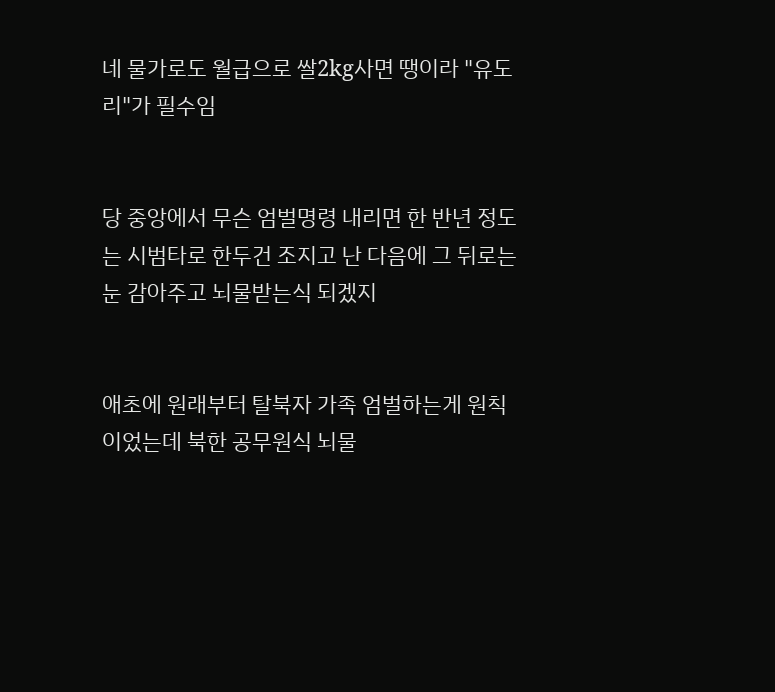네 물가로도 월급으로 쌀2kg사면 땡이라 "유도리"가 필수임


당 중앙에서 무슨 엄벌명령 내리면 한 반년 정도는 시범타로 한두건 조지고 난 다음에 그 뒤로는 눈 감아주고 뇌물받는식 되겠지


애초에 원래부터 탈북자 가족 엄벌하는게 원칙이었는데 북한 공무원식 뇌물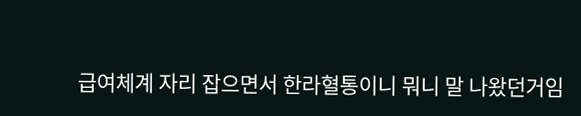급여체계 자리 잡으면서 한라혈통이니 뭐니 말 나왔던거임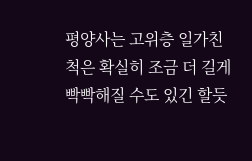평양사는 고위층 일가친척은 확실히 조금 더 길게 빡빡해질 수도 있긴 할듯